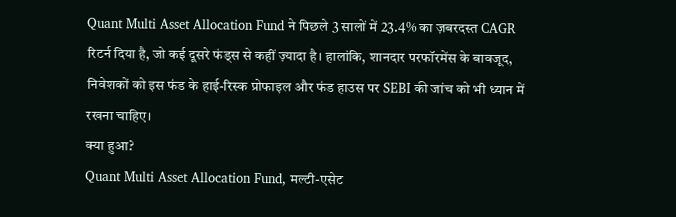Quant Multi Asset Allocation Fund ने पिछले 3 सालों में 23.4% का ज़बरदस्त CAGR रिटर्न दिया है, जो कई दूसरे फंड्स से कहीं ज़्यादा है। हालांकि, शानदार परफॉरमेंस के बावजूद, निवेशकों को इस फंड के हाई-रिस्क प्रोफाइल और फंड हाउस पर SEBI की जांच को भी ध्यान में रखना चाहिए।
क्या हुआ?
Quant Multi Asset Allocation Fund, मल्टी-एसेट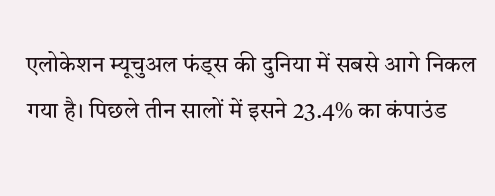एलोकेशन म्यूचुअल फंड्स की दुनिया में सबसे आगे निकल गया है। पिछले तीन सालों में इसने 23.4% का कंपाउंड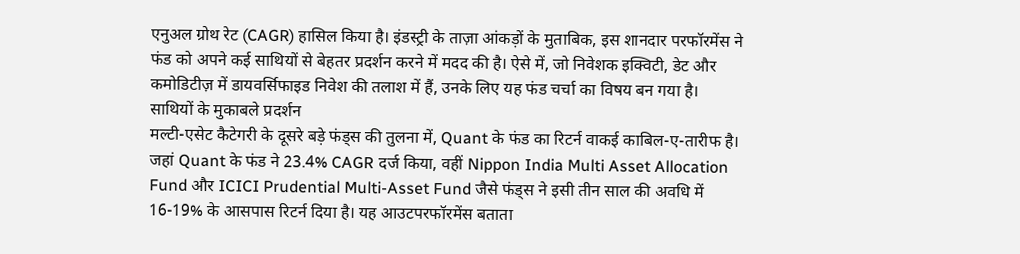एनुअल ग्रोथ रेट (CAGR) हासिल किया है। इंडस्ट्री के ताज़ा आंकड़ों के मुताबिक, इस शानदार परफॉरमेंस ने फंड को अपने कई साथियों से बेहतर प्रदर्शन करने में मदद की है। ऐसे में, जो निवेशक इक्विटी, डेट और कमोडिटीज़ में डायवर्सिफाइड निवेश की तलाश में हैं, उनके लिए यह फंड चर्चा का विषय बन गया है।
साथियों के मुकाबले प्रदर्शन
मल्टी-एसेट कैटेगरी के दूसरे बड़े फंड्स की तुलना में, Quant के फंड का रिटर्न वाकई काबिल-ए-तारीफ है। जहां Quant के फंड ने 23.4% CAGR दर्ज किया, वहीं Nippon India Multi Asset Allocation Fund और ICICI Prudential Multi-Asset Fund जैसे फंड्स ने इसी तीन साल की अवधि में 16-19% के आसपास रिटर्न दिया है। यह आउटपरफॉरमेंस बताता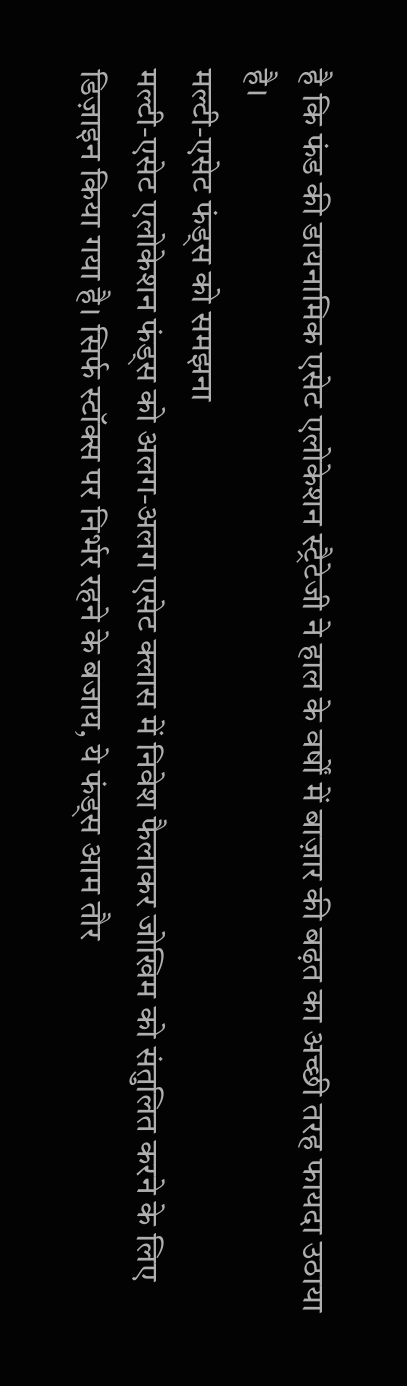है कि फंड की डायनामिक एसेट एलोकेशन स्ट्रैटेजी ने हाल के वर्षों में बाज़ार की बढ़त का अच्छी तरह फायदा उठाया है।
मल्टी-एसेट फंड्स को समझना
मल्टी-एसेट एलोकेशन फंड्स को अलग-अलग एसेट क्लास में निवेश फैलाकर जोखिम को संतुलित करने के लिए डिज़ाइन किया गया है। सिर्फ स्टॉक्स पर निर्भर रहने के बजाय, ये फंड्स आम तौर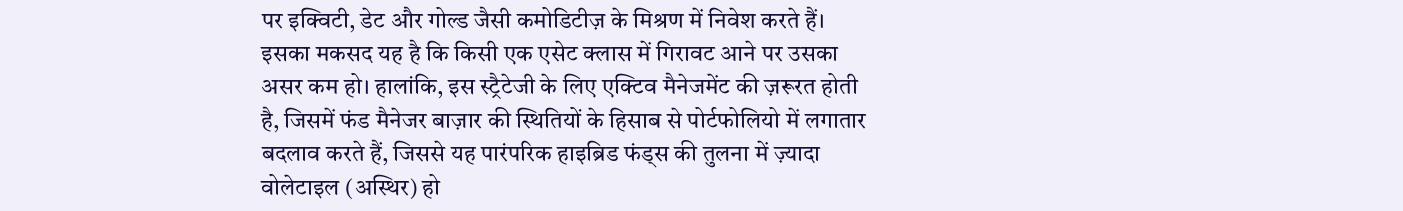पर इक्विटी, डेट और गोल्ड जैसी कमोडिटीज़ के मिश्रण में निवेश करते हैं। इसका मकसद यह है कि किसी एक एसेट क्लास में गिरावट आने पर उसका असर कम हो। हालांकि, इस स्ट्रैटेजी के लिए एक्टिव मैनेजमेंट की ज़रूरत होती है, जिसमें फंड मैनेजर बाज़ार की स्थितियों के हिसाब से पोर्टफोलियो में लगातार बदलाव करते हैं, जिससे यह पारंपरिक हाइब्रिड फंड्स की तुलना में ज़्यादा वोलेटाइल (अस्थिर) हो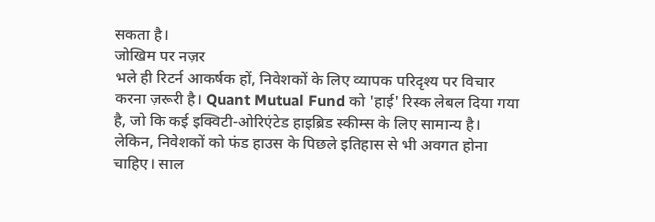सकता है।
जोखिम पर नज़र
भले ही रिटर्न आकर्षक हों, निवेशकों के लिए व्यापक परिदृश्य पर विचार करना ज़रूरी है। Quant Mutual Fund को 'हाई' रिस्क लेबल दिया गया है, जो कि कई इक्विटी-ओरिएंटेड हाइब्रिड स्कीम्स के लिए सामान्य है। लेकिन, निवेशकों को फंड हाउस के पिछले इतिहास से भी अवगत होना चाहिए। साल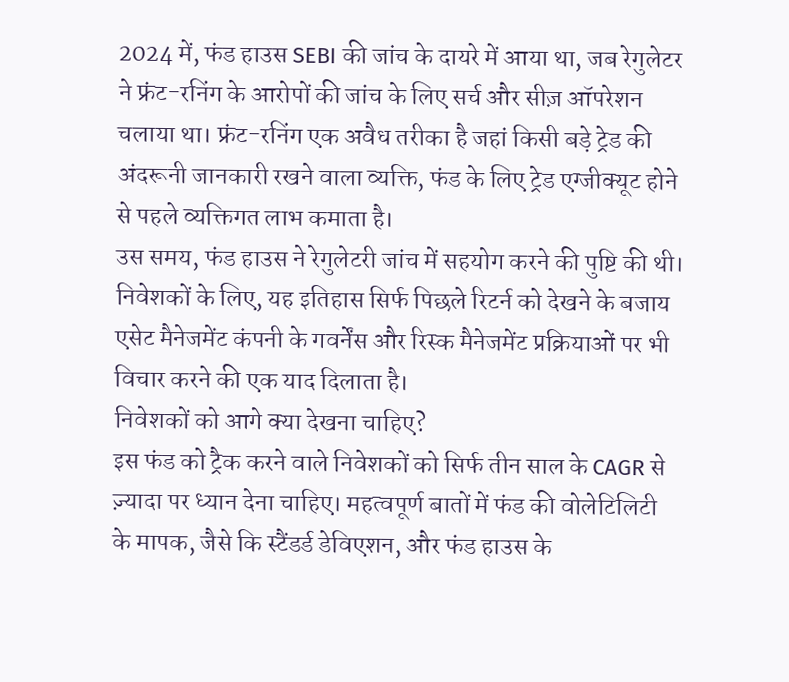2024 में, फंड हाउस SEBI की जांच के दायरे में आया था, जब रेगुलेटर ने फ्रंट-रनिंग के आरोपों की जांच के लिए सर्च और सीज़ ऑपरेशन चलाया था। फ्रंट-रनिंग एक अवैध तरीका है जहां किसी बड़े ट्रेड की अंदरूनी जानकारी रखने वाला व्यक्ति, फंड के लिए ट्रेड एग्जीक्यूट होने से पहले व्यक्तिगत लाभ कमाता है।
उस समय, फंड हाउस ने रेगुलेटरी जांच में सहयोग करने की पुष्टि की थी। निवेशकों के लिए, यह इतिहास सिर्फ पिछले रिटर्न को देखने के बजाय एसेट मैनेजमेंट कंपनी के गवर्नेंस और रिस्क मैनेजमेंट प्रक्रियाओं पर भी विचार करने की एक याद दिलाता है।
निवेशकों को आगे क्या देखना चाहिए?
इस फंड को ट्रैक करने वाले निवेशकों को सिर्फ तीन साल के CAGR से ज़्यादा पर ध्यान देना चाहिए। महत्वपूर्ण बातों में फंड की वोलेटिलिटी के मापक, जैसे कि स्टैंडर्ड डेविएशन, और फंड हाउस के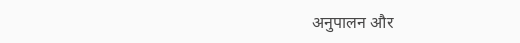अनुपालन और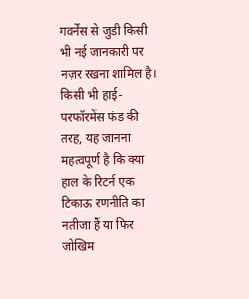गवर्नेंस से जुडी किसी भी नई जानकारी पर नज़र रखना शामिल है। किसी भी हाई-परफॉरमेंस फंड की तरह, यह जानना महत्वपूर्ण है कि क्या हाल के रिटर्न एक टिकाऊ रणनीति का नतीजा हैं या फिर जोखिम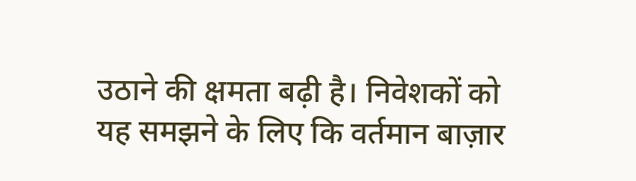उठाने की क्षमता बढ़ी है। निवेशकों को यह समझने के लिए कि वर्तमान बाज़ार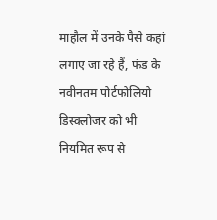माहौल में उनके पैसे कहां लगाए जा रहे हैं, फंड के नवीनतम पोर्टफोलियो डिस्क्लोजर को भी नियमित रूप से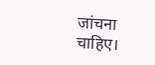जांचना चाहिए।